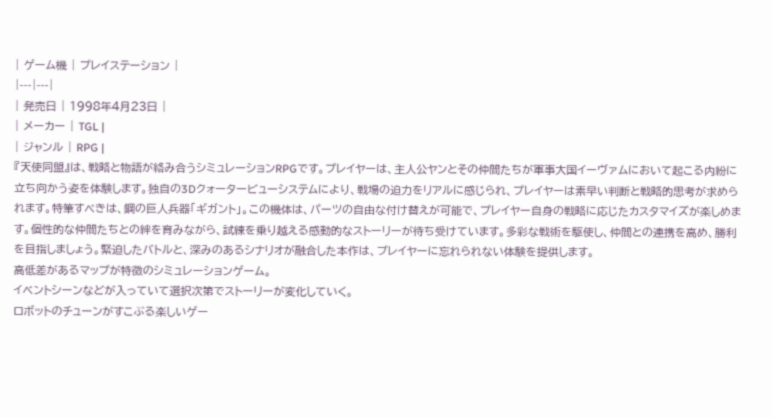| ゲーム機 | プレイステーション |
|---|---|
| 発売日 | 1998年4月23日 |
| メーカー | TGL |
| ジャンル | RPG |
『天使同盟』は、戦略と物語が絡み合うシミュレーションRPGです。プレイヤーは、主人公ヤンとその仲間たちが軍事大国イーヴァムにおいて起こる内紛に立ち向かう姿を体験します。独自の3Dクォータービューシステムにより、戦場の迫力をリアルに感じられ、プレイヤーは素早い判断と戦略的思考が求められます。特筆すべきは、鋼の巨人兵器「ギガント」。この機体は、パーツの自由な付け替えが可能で、プレイヤー自身の戦略に応じたカスタマイズが楽しめます。個性的な仲間たちとの絆を育みながら、試練を乗り越える感動的なストーリーが待ち受けています。多彩な戦術を駆使し、仲間との連携を高め、勝利を目指しましょう。緊迫したバトルと、深みのあるシナリオが融合した本作は、プレイヤーに忘れられない体験を提供します。
高低差があるマップが特徴のシミュレーションゲーム。
イベントシーンなどが入っていて選択次第でストーリーが変化していく。
ロボットのチューンがすこぶる楽しいゲー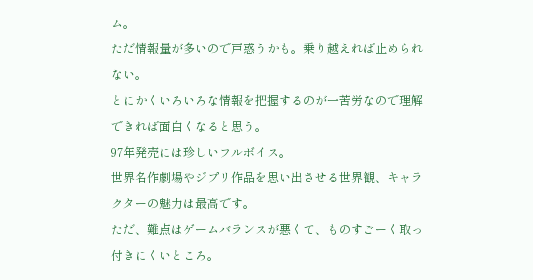ム。
ただ情報量が多いので戸惑うかも。乗り越えれば止められない。
とにかくいろいろな情報を把握するのが一苦労なので理解できれば面白くなると思う。
97年発売には珍しいフルボイス。
世界名作劇場やジプリ作品を思い出させる世界観、キャラクターの魅力は最高です。
ただ、難点はゲームバランスが悪くて、ものすごーく取っ付きにくいところ。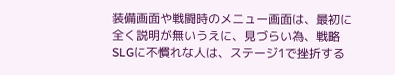装備画面や戦闘時のメニュー画面は、最初に全く説明が無いうえに、見づらい為、戦略SLGに不慣れな人は、ステージ1で挫折する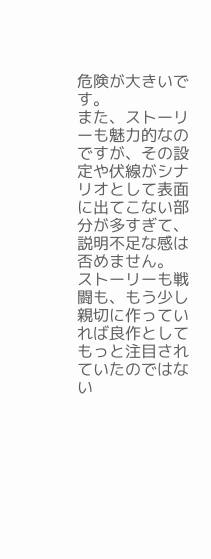危険が大きいです。
また、ストーリーも魅力的なのですが、その設定や伏線がシナリオとして表面に出てこない部分が多すぎて、説明不足な感は否めません。
ストーリーも戦闘も、もう少し親切に作っていれば良作としてもっと注目されていたのではない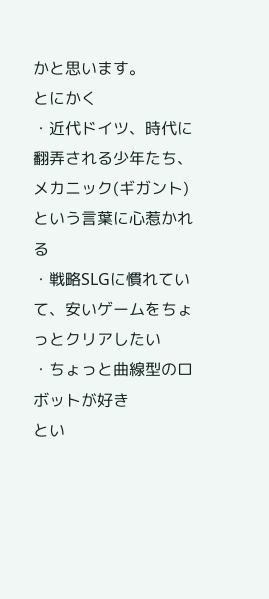かと思います。
とにかく
・近代ドイツ、時代に翻弄される少年たち、メカニック(ギガント)という言葉に心惹かれる
・戦略SLGに慣れていて、安いゲームをちょっとクリアしたい
・ちょっと曲線型のロボットが好き
とい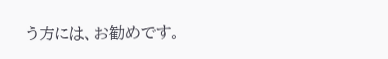う方には、お勧めです。